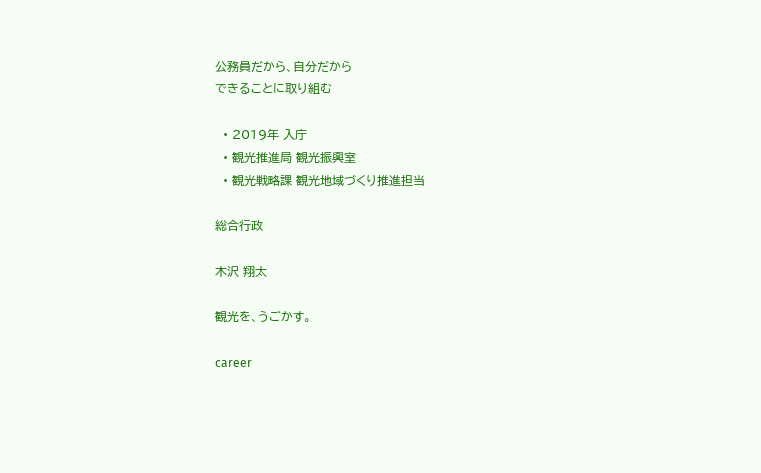公務員だから、自分だから
できることに取り組む

  • 2019年 入庁
  • 観光推進局 観光振興室
  • 観光戦略課 観光地域づくり推進担当

総合行政

木沢 翔太

観光を、うごかす。

career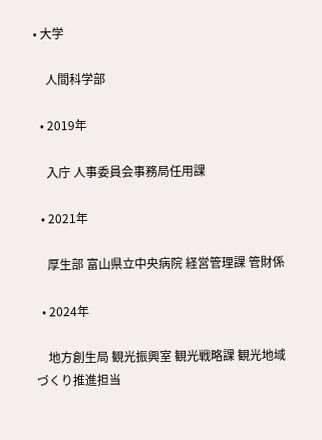• 大学

    人間科学部

  • 2019年

    入庁 人事委員会事務局任用課

  • 2021年

    厚生部 富山県立中央病院 経営管理課 管財係

  • 2024年

    地方創生局 観光振興室 観光戦略課 観光地域づくり推進担当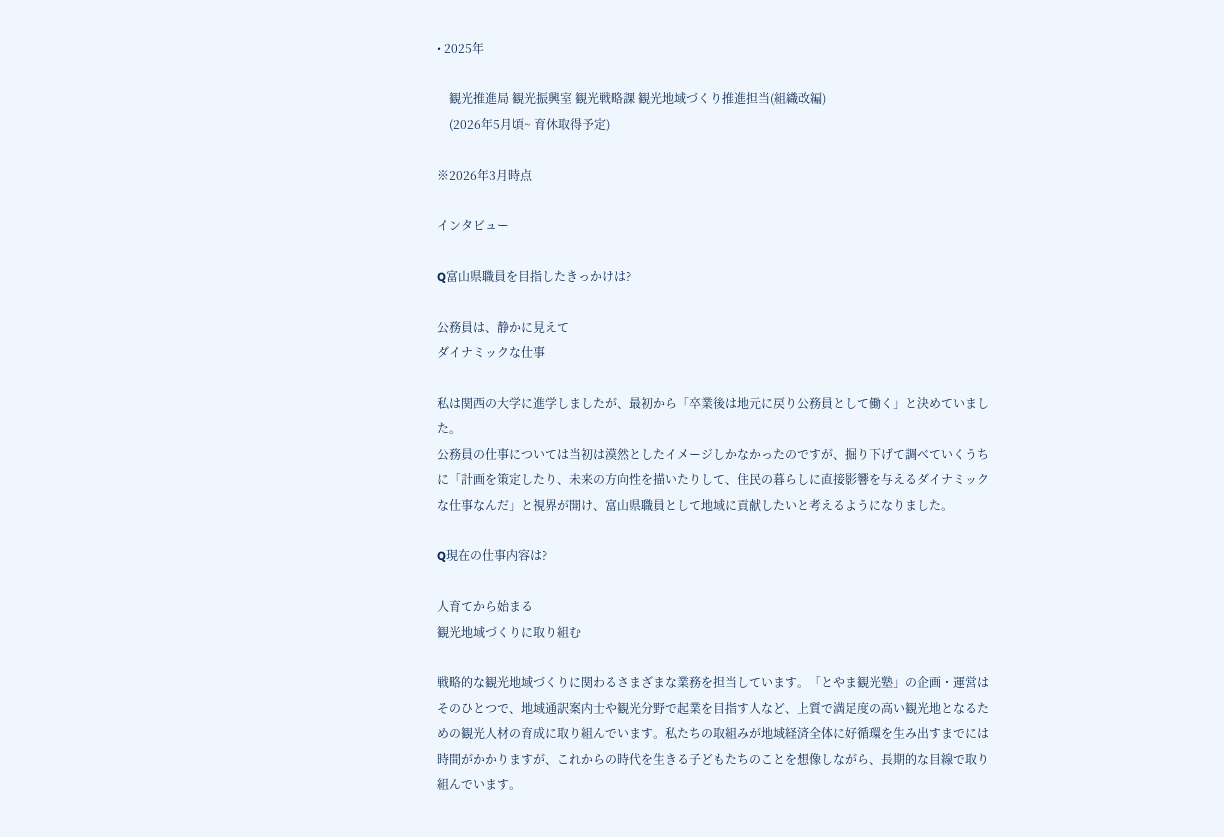• 2025年

    観光推進局 観光振興室 観光戦略課 観光地域づくり推進担当(組織改編)
    (2026年5月頃~ 育休取得予定)

※2026年3月時点

インタビュー

Q富山県職員を目指したきっかけは?

公務員は、静かに見えて
ダイナミックな仕事

私は関西の大学に進学しましたが、最初から「卒業後は地元に戻り公務員として働く」と決めていました。
公務員の仕事については当初は漠然としたイメージしかなかったのですが、掘り下げて調べていくうちに「計画を策定したり、未来の方向性を描いたりして、住民の暮らしに直接影響を与えるダイナミックな仕事なんだ」と視界が開け、富山県職員として地域に貢献したいと考えるようになりました。

Q現在の仕事内容は?

人育てから始まる
観光地域づくりに取り組む

戦略的な観光地域づくりに関わるさまざまな業務を担当しています。「とやま観光塾」の企画・運営はそのひとつで、地域通訳案内士や観光分野で起業を目指す人など、上質で満足度の高い観光地となるための観光人材の育成に取り組んでいます。私たちの取組みが地域経済全体に好循環を生み出すまでには時間がかかりますが、これからの時代を生きる子どもたちのことを想像しながら、長期的な目線で取り組んでいます。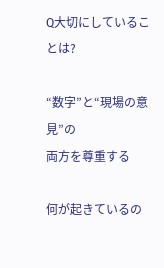Q大切にしていることは?

“数字”と“現場の意見”の
両方を尊重する

何が起きているの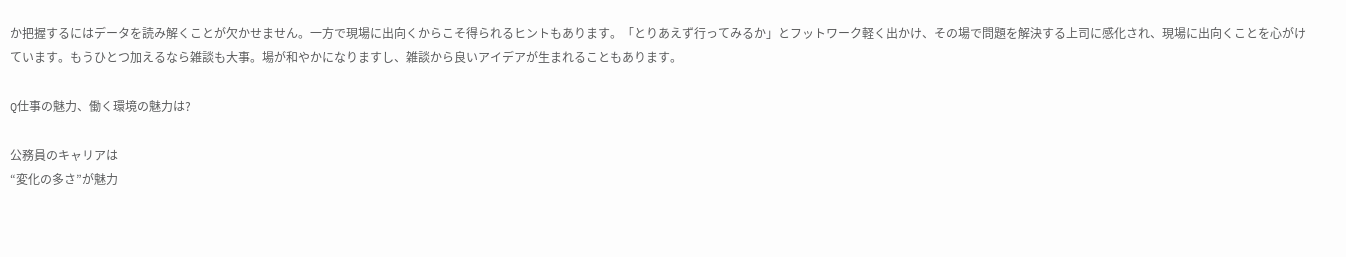か把握するにはデータを読み解くことが欠かせません。一方で現場に出向くからこそ得られるヒントもあります。「とりあえず行ってみるか」とフットワーク軽く出かけ、その場で問題を解決する上司に感化され、現場に出向くことを心がけています。もうひとつ加えるなら雑談も大事。場が和やかになりますし、雑談から良いアイデアが生まれることもあります。

Q仕事の魅力、働く環境の魅力は?

公務員のキャリアは
“変化の多さ”が魅力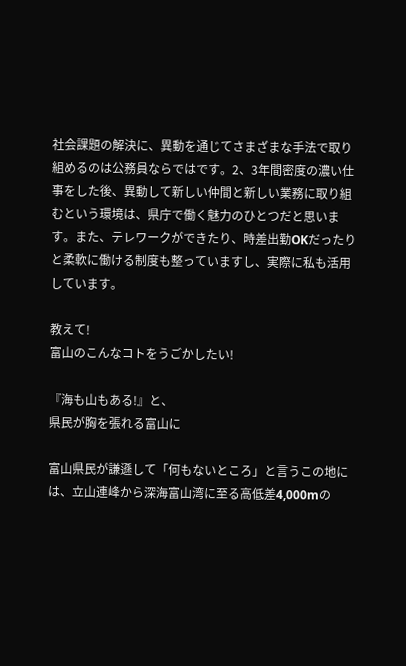社会課題の解決に、異動を通じてさまざまな手法で取り組めるのは公務員ならではです。2、3年間密度の濃い仕事をした後、異動して新しい仲間と新しい業務に取り組むという環境は、県庁で働く魅力のひとつだと思います。また、テレワークができたり、時差出勤OKだったりと柔軟に働ける制度も整っていますし、実際に私も活用しています。

教えて!
富山のこんなコトをうごかしたい!

『海も山もある!』と、
県民が胸を張れる富山に

富山県民が謙遜して「何もないところ」と言うこの地には、立山連峰から深海富山湾に至る高低差4,000mの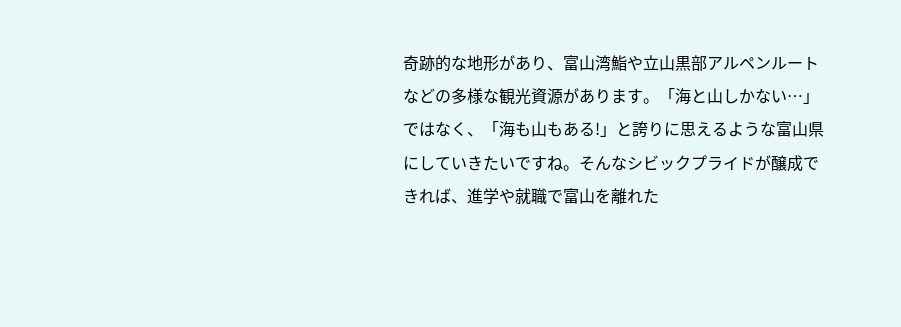奇跡的な地形があり、富山湾鮨や立山黒部アルペンルートなどの多様な観光資源があります。「海と山しかない…」ではなく、「海も山もある!」と誇りに思えるような富山県にしていきたいですね。そんなシビックプライドが醸成できれば、進学や就職で富山を離れた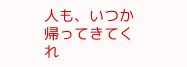人も、いつか帰ってきてくれ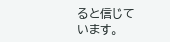ると信じています。